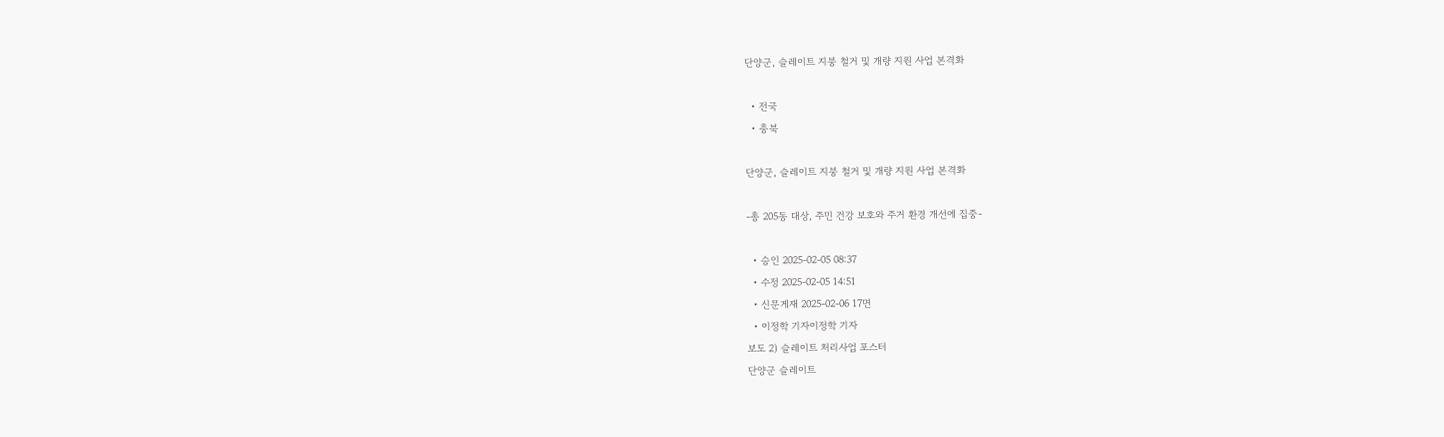단양군, 슬레이트 지붕 철거 및 개량 지원 사업 본격화

  • 전국
  • 충북

단양군, 슬레이트 지붕 철거 및 개량 지원 사업 본격화

-총 205동 대상, 주민 건강 보호와 주거 환경 개선에 집중-

  • 승인 2025-02-05 08:37
  • 수정 2025-02-05 14:51
  • 신문게재 2025-02-06 17면
  • 이정학 기자이정학 기자
보도 2) 슬레이트 처리사업 포스터
단양군 슬레이트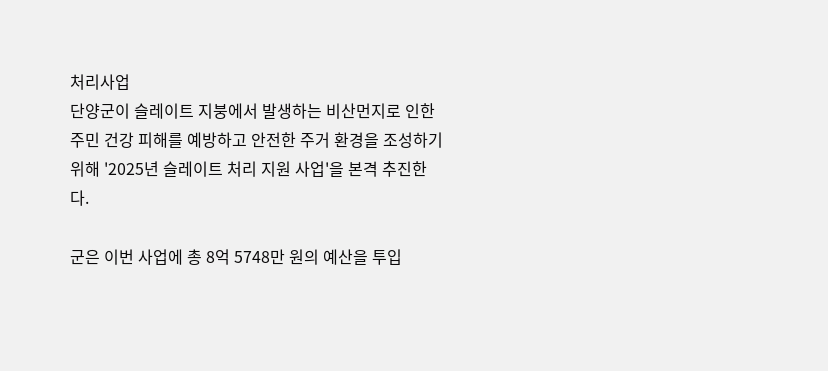처리사업
단양군이 슬레이트 지붕에서 발생하는 비산먼지로 인한 주민 건강 피해를 예방하고 안전한 주거 환경을 조성하기 위해 '2025년 슬레이트 처리 지원 사업'을 본격 추진한다.

군은 이번 사업에 총 8억 5748만 원의 예산을 투입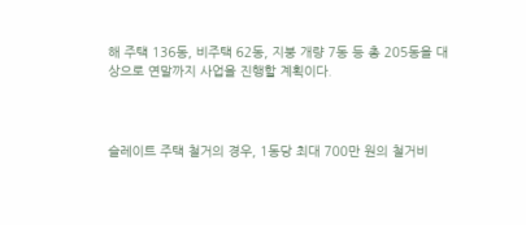해 주택 136동, 비주택 62동, 지붕 개량 7동 등 총 205동을 대상으로 연말까지 사업을 진행할 계획이다.



슬레이트 주택 철거의 경우, 1동당 최대 700만 원의 철거비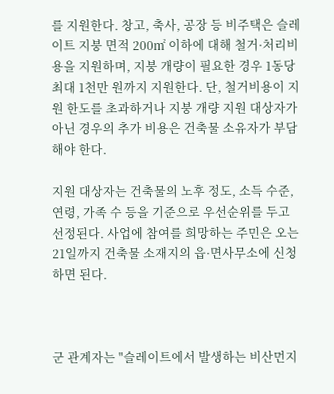를 지원한다. 창고, 축사, 공장 등 비주택은 슬레이트 지붕 면적 200㎡ 이하에 대해 철거·처리비용을 지원하며, 지붕 개량이 필요한 경우 1동당 최대 1천만 원까지 지원한다. 단, 철거비용이 지원 한도를 초과하거나 지붕 개량 지원 대상자가 아닌 경우의 추가 비용은 건축물 소유자가 부담해야 한다.

지원 대상자는 건축물의 노후 정도, 소득 수준, 연령, 가족 수 등을 기준으로 우선순위를 두고 선정된다. 사업에 참여를 희망하는 주민은 오는 21일까지 건축물 소재지의 읍·면사무소에 신청하면 된다.



군 관계자는 "슬레이트에서 발생하는 비산먼지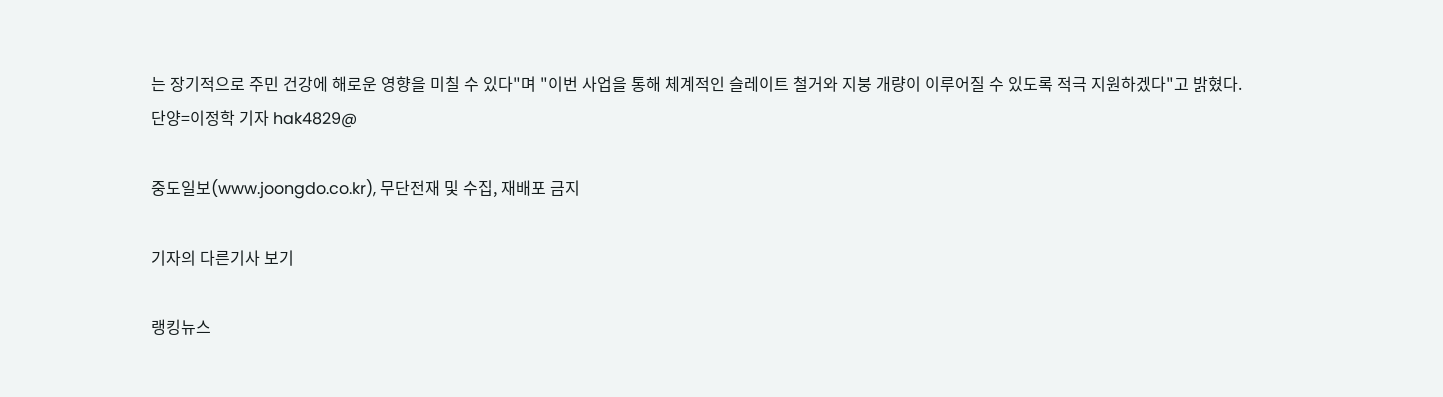는 장기적으로 주민 건강에 해로운 영향을 미칠 수 있다"며 "이번 사업을 통해 체계적인 슬레이트 철거와 지붕 개량이 이루어질 수 있도록 적극 지원하겠다"고 밝혔다.
단양=이정학 기자 hak4829@

중도일보(www.joongdo.co.kr), 무단전재 및 수집, 재배포 금지

기자의 다른기사 보기

랭킹뉴스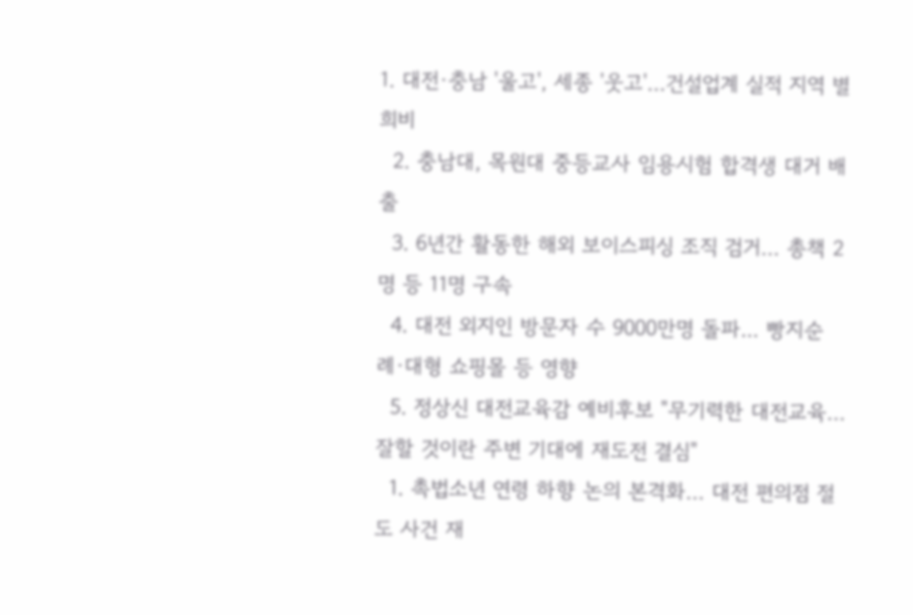1. 대전·충남 '울고', 세종 '웃고'…건설업계 실적 지역 별 희비
  2. 충남대, 목원대 중등교사 임용시험 합격생 대거 배출
  3. 6년간 활동한 해외 보이스피싱 조직 검거… 총책 2명 등 11명 구속
  4. 대전 외지인 방문자 수 9000만명 돌파... 빵지순례·대형 쇼핑몰 등 영향
  5. 정상신 대전교육감 예비후보 "무기력한 대전교육… 잘할 것이란 주변 기대에 재도전 결심"
  1. 촉법소년 연령 하향 논의 본격화… 대전 편의점 절도 사건 재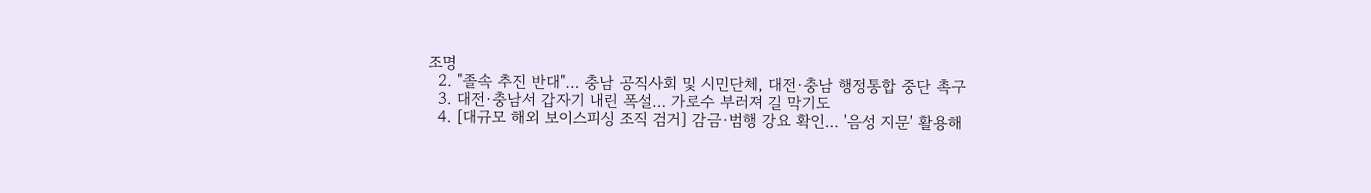조명
  2. "졸속 추진 반대"… 충남 공직사회 및 시민단체, 대전·충남 행정통합 중단 촉구
  3. 대전·충남서 갑자기 내린 폭설… 가로수 부러져 길 막기도
  4. [대규모 해외 보이스피싱 조직 검거] 감금·범행 강요 확인… '음성 지문' 활용해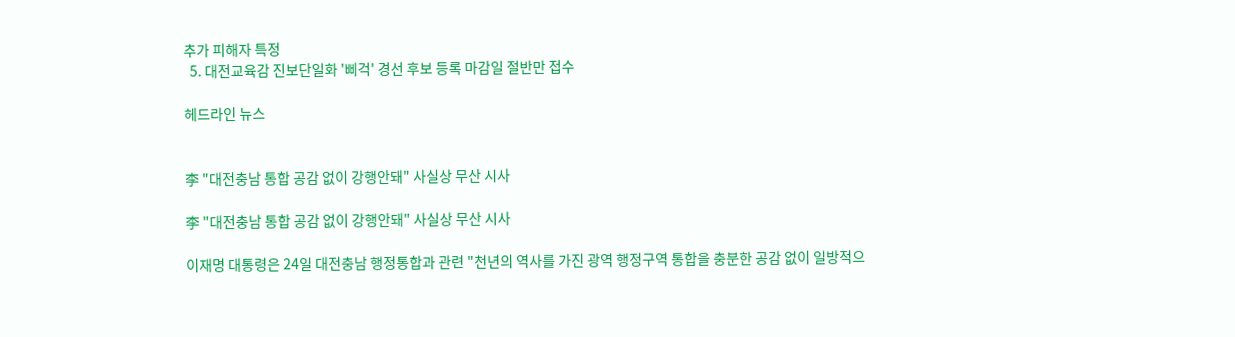추가 피해자 특정
  5. 대전교육감 진보단일화 '삐걱' 경선 후보 등록 마감일 절반만 접수

헤드라인 뉴스


李 "대전충남 통합 공감 없이 강행안돼" 사실상 무산 시사

李 "대전충남 통합 공감 없이 강행안돼" 사실상 무산 시사

이재명 대통령은 24일 대전충남 행정통합과 관련 "천년의 역사를 가진 광역 행정구역 통합을 충분한 공감 없이 일방적으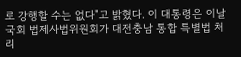로 강행할 수는 없다"고 밝혔다. 이 대통령은 이날 국회 법제사법위원회가 대전충남 통합 특별법 처리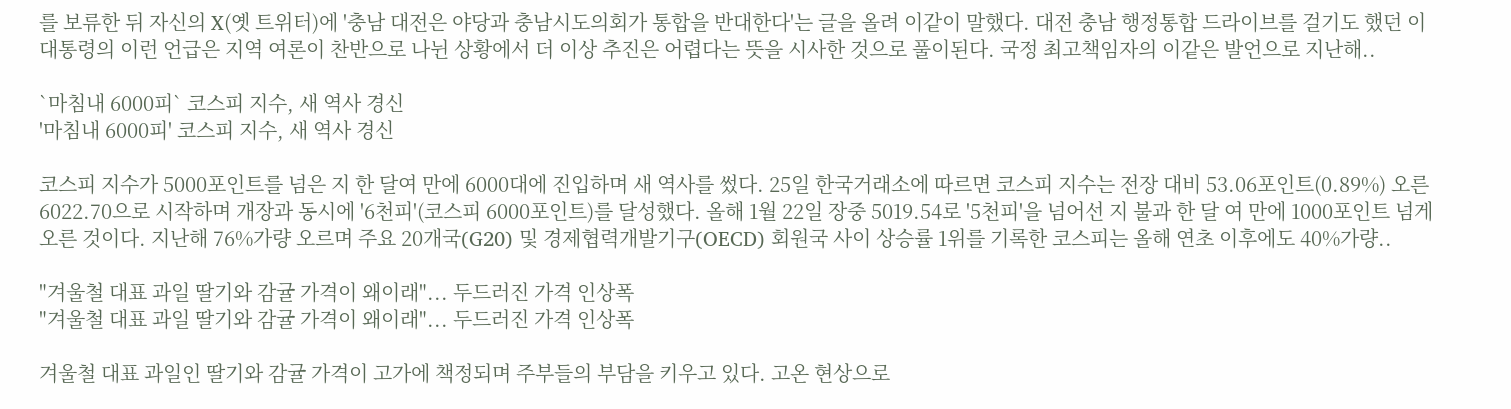를 보류한 뒤 자신의 X(옛 트위터)에 '충남 대전은 야당과 충남시도의회가 통합을 반대한다'는 글을 올려 이같이 말했다. 대전 충남 행정통합 드라이브를 걸기도 했던 이 대통령의 이런 언급은 지역 여론이 찬반으로 나뉜 상황에서 더 이상 추진은 어렵다는 뜻을 시사한 것으로 풀이된다. 국정 최고책임자의 이같은 발언으로 지난해..

`마침내 6000피` 코스피 지수, 새 역사 경신
'마침내 6000피' 코스피 지수, 새 역사 경신

코스피 지수가 5000포인트를 넘은 지 한 달여 만에 6000대에 진입하며 새 역사를 썼다. 25일 한국거래소에 따르면 코스피 지수는 전장 대비 53.06포인트(0.89%) 오른 6022.70으로 시작하며 개장과 동시에 '6천피'(코스피 6000포인트)를 달성했다. 올해 1월 22일 장중 5019.54로 '5천피'을 넘어선 지 불과 한 달 여 만에 1000포인트 넘게 오른 것이다. 지난해 76%가량 오르며 주요 20개국(G20) 및 경제협력개발기구(OECD) 회원국 사이 상승률 1위를 기록한 코스피는 올해 연초 이후에도 40%가량..

"겨울철 대표 과일 딸기와 감귤 가격이 왜이래"... 두드러진 가격 인상폭
"겨울철 대표 과일 딸기와 감귤 가격이 왜이래"... 두드러진 가격 인상폭

겨울철 대표 과일인 딸기와 감귤 가격이 고가에 책정되며 주부들의 부담을 키우고 있다. 고온 현상으로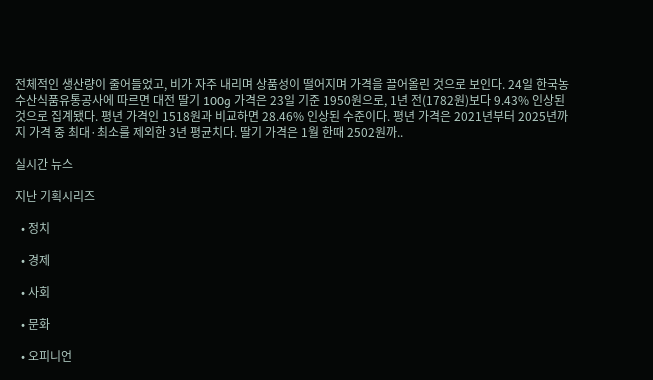전체적인 생산량이 줄어들었고, 비가 자주 내리며 상품성이 떨어지며 가격을 끌어올린 것으로 보인다. 24일 한국농수산식품유통공사에 따르면 대전 딸기 100g 가격은 23일 기준 1950원으로, 1년 전(1782원)보다 9.43% 인상된 것으로 집계됐다. 평년 가격인 1518원과 비교하면 28.46% 인상된 수준이다. 평년 가격은 2021년부터 2025년까지 가격 중 최대·최소를 제외한 3년 평균치다. 딸기 가격은 1월 한때 2502원까..

실시간 뉴스

지난 기획시리즈

  • 정치

  • 경제

  • 사회

  • 문화

  • 오피니언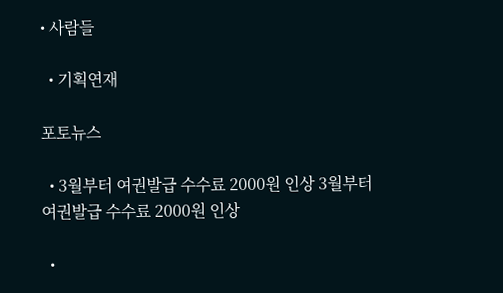• 사람들

  • 기획연재

포토뉴스

  • 3월부터 여권발급 수수료 2000원 인상 3월부터 여권발급 수수료 2000원 인상

  •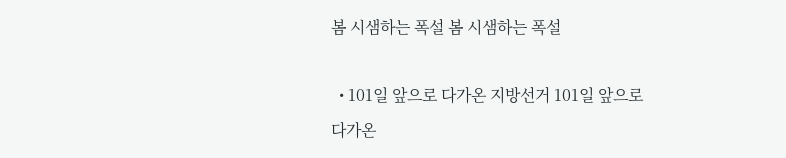봄 시샘하는 폭설 봄 시샘하는 폭설

  • 101일 앞으로 다가온 지방선거 101일 앞으로 다가온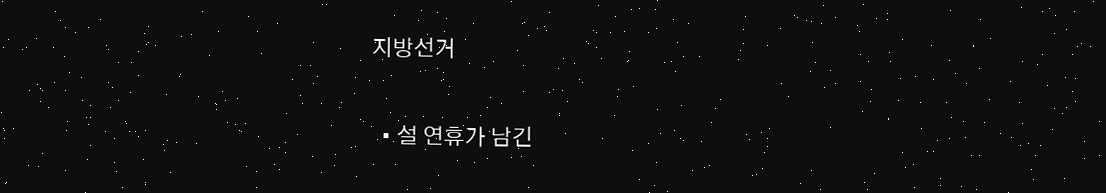지방선거

  • 설 연휴가 남긴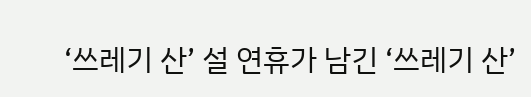‘쓰레기 산’ 설 연휴가 남긴 ‘쓰레기 산’